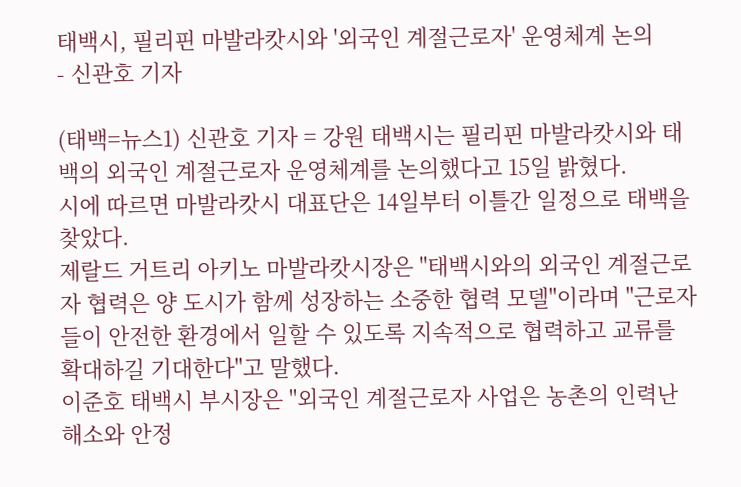태백시, 필리핀 마발라캇시와 '외국인 계절근로자' 운영체계 논의
- 신관호 기자

(태백=뉴스1) 신관호 기자 = 강원 태백시는 필리핀 마발라캇시와 태백의 외국인 계절근로자 운영체계를 논의했다고 15일 밝혔다.
시에 따르면 마발라캇시 대표단은 14일부터 이틀간 일정으로 태백을 찾았다.
제랄드 거트리 아키노 마발라캇시장은 "태백시와의 외국인 계절근로자 협력은 양 도시가 함께 성장하는 소중한 협력 모델"이라며 "근로자들이 안전한 환경에서 일할 수 있도록 지속적으로 협력하고 교류를 확대하길 기대한다"고 말했다.
이준호 태백시 부시장은 "외국인 계절근로자 사업은 농촌의 인력난 해소와 안정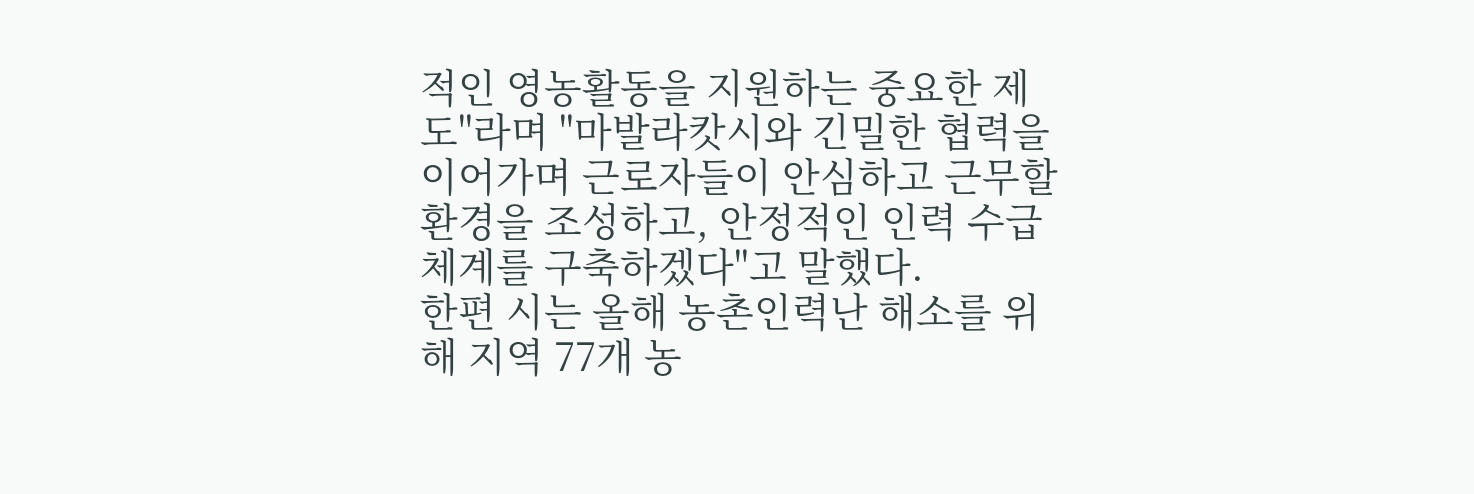적인 영농활동을 지원하는 중요한 제도"라며 "마발라캇시와 긴밀한 협력을 이어가며 근로자들이 안심하고 근무할 환경을 조성하고, 안정적인 인력 수급체계를 구축하겠다"고 말했다.
한편 시는 올해 농촌인력난 해소를 위해 지역 77개 농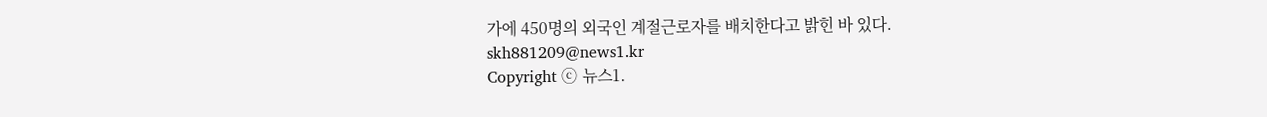가에 450명의 외국인 계절근로자를 배치한다고 밝힌 바 있다.
skh881209@news1.kr
Copyright ⓒ 뉴스1.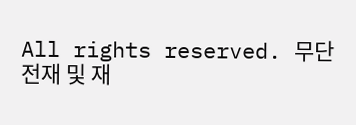All rights reserved. 무단 전재 및 재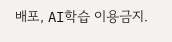배포, AI학습 이용금지.